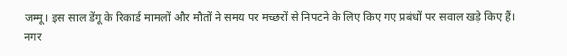जम्मू। इस साल डेंगू के रिकार्ड मामलों और मौतों ने समय पर मच्छरों से निपटने के लिए किए गए प्रबंधों पर सवाल खड़े किए हैं। नगर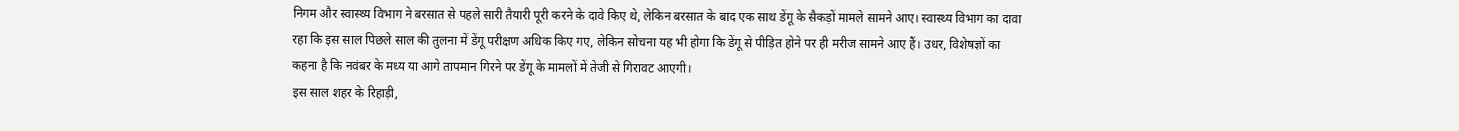निगम और स्वास्थ्य विभाग ने बरसात से पहले सारी तैयारी पूरी करने के दावे किए थे, लेकिन बरसात के बाद एक साथ डेंगू के सैकड़ों मामले सामने आए। स्वास्थ्य विभाग का दावा रहा कि इस साल पिछले साल की तुलना में डेंगू परीक्षण अधिक किए गए, लेकिन सोचना यह भी होगा कि डेंगू से पीड़ित होने पर ही मरीज सामने आए हैं। उधर, विशेषज्ञों का कहना है कि नवंबर के मध्य या आगे तापमान गिरने पर डेंगू के मामलों में तेजी से गिरावट आएगी।
इस साल शहर के रिहाड़ी,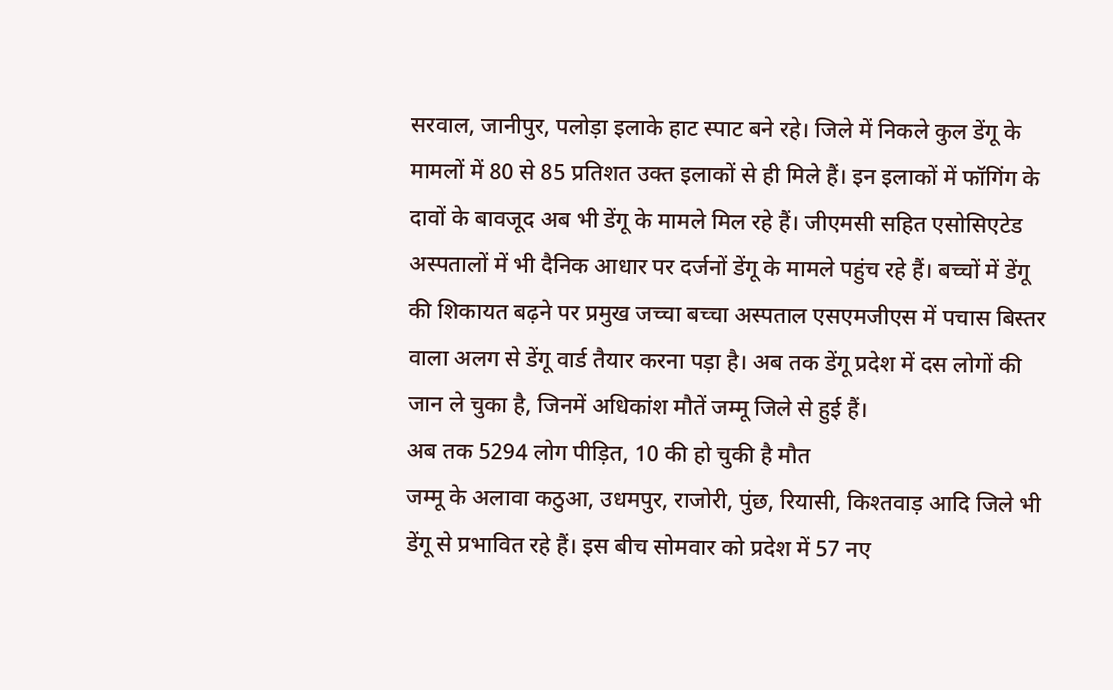सरवाल, जानीपुर, पलोड़ा इलाके हाट स्पाट बने रहे। जिले में निकले कुल डेंगू के मामलों में 80 से 85 प्रतिशत उक्त इलाकों से ही मिले हैं। इन इलाकों में फॉगिंग के दावों के बावजूद अब भी डेंगू के मामले मिल रहे हैं। जीएमसी सहित एसोसिएटेड अस्पतालों में भी दैनिक आधार पर दर्जनों डेंगू के मामले पहुंच रहे हैं। बच्चों में डेंगू की शिकायत बढ़ने पर प्रमुख जच्चा बच्चा अस्पताल एसएमजीएस में पचास बिस्तर वाला अलग से डेंगू वार्ड तैयार करना पड़ा है। अब तक डेंगू प्रदेश में दस लोगों की जान ले चुका है, जिनमें अधिकांश मौतें जम्मू जिले से हुई हैं।
अब तक 5294 लोग पीड़ित, 10 की हो चुकी है मौत
जम्मू के अलावा कठुआ, उधमपुर, राजोरी, पुंछ, रियासी, किश्तवाड़ आदि जिले भी डेंगू से प्रभावित रहे हैं। इस बीच सोमवार को प्रदेश में 57 नए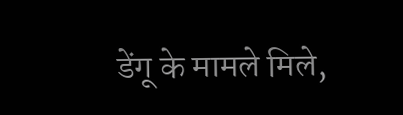डेंगू के मामले मिले,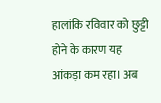हालांकि रविवार को छुट्टी होने के कारण यह आंकड़ा कम रहा। अब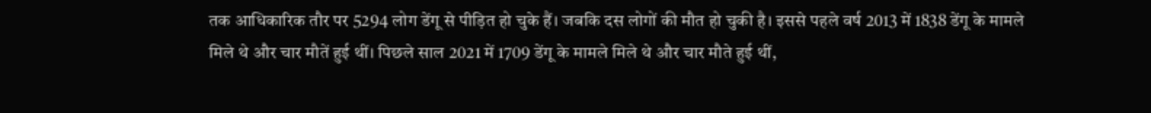तक आधिकारिक तौर पर 5294 लोग डेंगू से पीड़ित हो चुके हैं। जबकि दस लोगों की मौत हो चुकी है। इससे पहले वर्ष 2013 में 1838 डेंगू के मामले मिले थे और चार मौतें हुई थीं। पिछले साल 2021 में 1709 डेंगू के मामले मिले थे और चार मौते हुई थीं,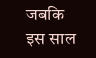जबकि इस साल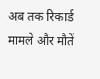अब तक रिकार्ड मामले और मौतें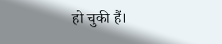हो चुकी हैं।